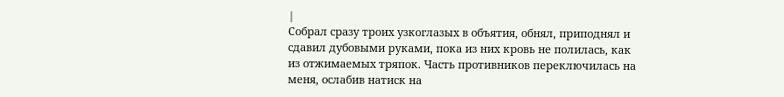|
Собрал сразу троих узкоглазых в объятия, обнял, приподнял и сдавил дубовыми руками, пока из них кровь не полилась, как из отжимаемых тряпок. Часть противников переключилась на меня, ослабив натиск на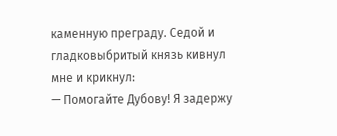каменную преграду. Седой и гладковыбритый князь кивнул мне и крикнул:
— Помогайте Дубову! Я задержу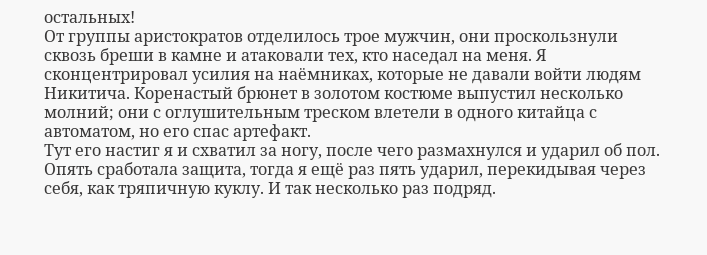остальных!
От группы аристократов отделилось трое мужчин, они проскользнули сквозь бреши в камне и атаковали тех, кто наседал на меня. Я сконцентрировал усилия на наёмниках, которые не давали войти людям Никитича. Коренастый брюнет в золотом костюме выпустил несколько молний; они с оглушительным треском влетели в одного китайца с автоматом, но его спас артефакт.
Тут его настиг я и схватил за ногу, после чего размахнулся и ударил об пол. Опять сработала защита, тогда я ещё раз пять ударил, перекидывая через себя, как тряпичную куклу. И так несколько раз подряд.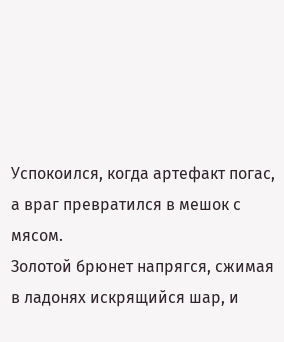Успокоился, когда артефакт погас, а враг превратился в мешок с мясом.
Золотой брюнет напрягся, сжимая в ладонях искрящийся шар, и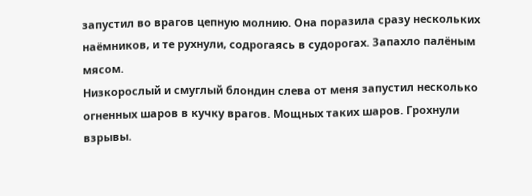запустил во врагов цепную молнию. Она поразила сразу нескольких наёмников, и те рухнули, содрогаясь в судорогах. Запахло палёным мясом.
Низкорослый и смуглый блондин слева от меня запустил несколько огненных шаров в кучку врагов. Мощных таких шаров. Грохнули взрывы.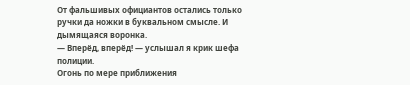От фальшивых официантов остались только ручки да ножки в буквальном смысле. И дымящаяся воронка.
— Вперёд, вперёд! — услышал я крик шефа полиции.
Огонь по мере приближения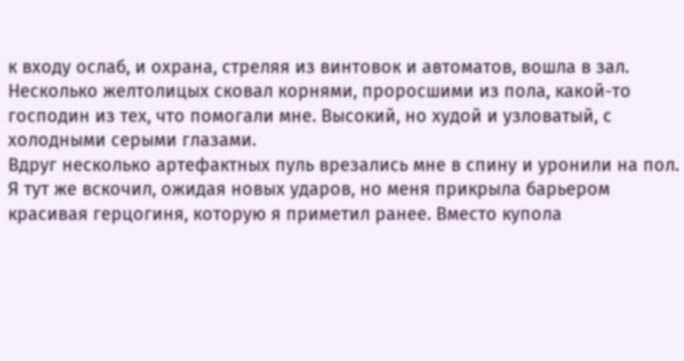к входу ослаб, и охрана, стреляя из винтовок и автоматов, вошла в зал. Несколько желтолицых сковал корнями, проросшими из пола, какой-то господин из тех, что помогали мне. Высокий, но худой и узловатый, с холодными серыми глазами.
Вдруг несколько артефактных пуль врезались мне в спину и уронили на пол. Я тут же вскочил, ожидая новых ударов, но меня прикрыла барьером красивая герцогиня, которую я приметил ранее. Вместо купола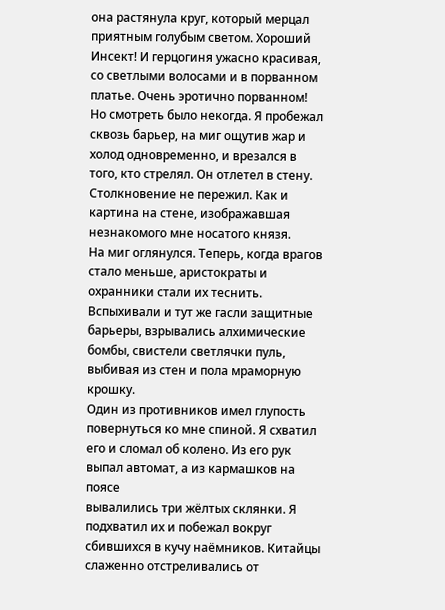она растянула круг, который мерцал приятным голубым светом. Хороший Инсект! И герцогиня ужасно красивая, со светлыми волосами и в порванном платье. Очень эротично порванном!
Но смотреть было некогда. Я пробежал сквозь барьер, на миг ощутив жар и холод одновременно, и врезался в того, кто стрелял. Он отлетел в стену. Столкновение не пережил. Как и картина на стене, изображавшая незнакомого мне носатого князя.
На миг оглянулся. Теперь, когда врагов стало меньше, аристократы и охранники стали их теснить. Вспыхивали и тут же гасли защитные барьеры, взрывались алхимические бомбы, свистели светлячки пуль, выбивая из стен и пола мраморную крошку.
Один из противников имел глупость повернуться ко мне спиной. Я схватил его и сломал об колено. Из его рук выпал автомат, а из кармашков на поясе
вывалились три жёлтых склянки. Я подхватил их и побежал вокруг сбившихся в кучу наёмников. Китайцы слаженно отстреливались от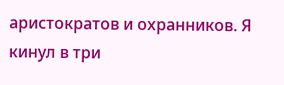аристократов и охранников. Я кинул в три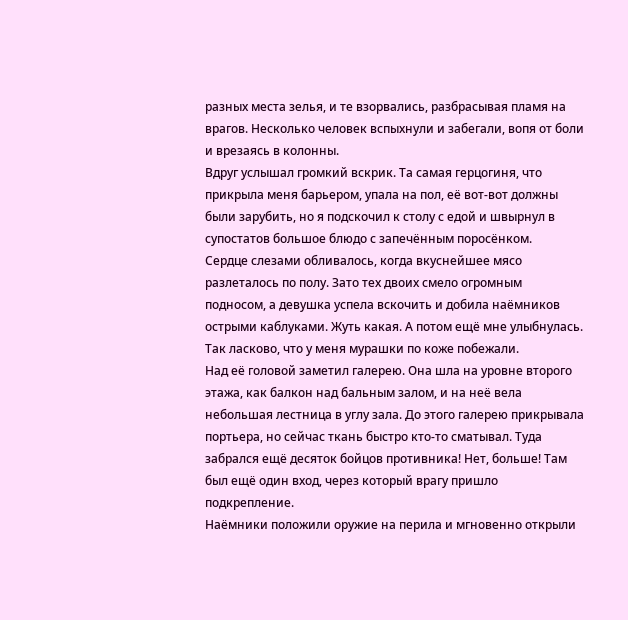разных места зелья, и те взорвались, разбрасывая пламя на врагов. Несколько человек вспыхнули и забегали, вопя от боли и врезаясь в колонны.
Вдруг услышал громкий вскрик. Та самая герцогиня, что прикрыла меня барьером, упала на пол, её вот-вот должны были зарубить, но я подскочил к столу с едой и швырнул в супостатов большое блюдо с запечённым поросёнком.
Сердце слезами обливалось, когда вкуснейшее мясо разлеталось по полу. Зато тех двоих смело огромным подносом, а девушка успела вскочить и добила наёмников острыми каблуками. Жуть какая. А потом ещё мне улыбнулась. Так ласково, что у меня мурашки по коже побежали.
Над её головой заметил галерею. Она шла на уровне второго этажа, как балкон над бальным залом, и на неё вела небольшая лестница в углу зала. До этого галерею прикрывала портьера, но сейчас ткань быстро кто-то сматывал. Туда забрался ещё десяток бойцов противника! Нет, больше! Там был ещё один вход, через который врагу пришло подкрепление.
Наёмники положили оружие на перила и мгновенно открыли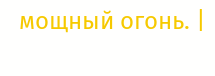мощный огонь. |